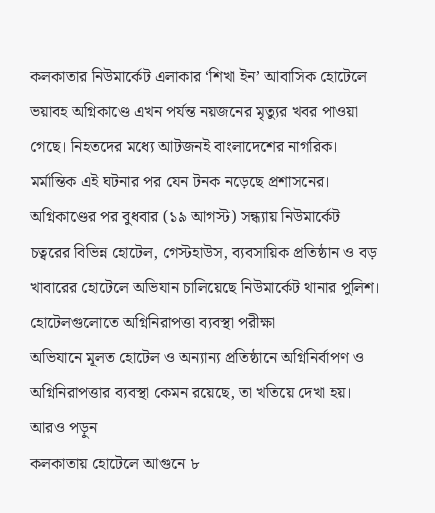কলকাতার নিউমার্কেট এলাকার ‘শিখা ইন’ আবাসিক হোটেলে ভয়াবহ অগ্নিকাণ্ডে এখন পর্যন্ত নয়জনের মৃত্যুর খবর পাওয়া গেছে। নিহতদের মধ্যে আটজনই বাংলাদেশের নাগরিক। মর্মান্তিক এই ঘটনার পর যেন টনক নড়েছে প্রশাসনের।
অগ্নিকাণ্ডের পর বুধবার (১৯ আগস্ট) সন্ধ্যায় নিউমার্কেট চত্বরের বিভিন্ন হোটেল, গেস্টহাউস, ব্যবসায়িক প্রতিষ্ঠান ও বড় খাবারের হোটেলে অভিযান চালিয়েছে নিউমার্কেট থানার পুলিশ।
হোটেলগুলোতে অগ্নিনিরাপত্তা ব্যবস্থা পরীক্ষা
অভিযানে মূলত হোটেল ও অন্যান্য প্রতিষ্ঠানে অগ্নিনির্বাপণ ও অগ্নিনিরাপত্তার ব্যবস্থা কেমন রয়েছে, তা খতিয়ে দেখা হয়।
আরও পড়ুন
কলকাতায় হোটেলে আগুনে ৮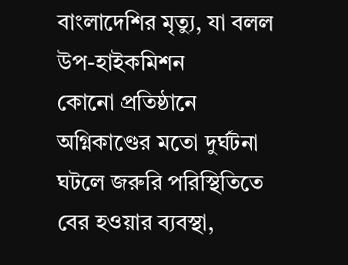বাংলাদেশির মৃত্যু, যা বলল উপ-হাইকমিশন
কোনো প্রতিষ্ঠানে অগ্নিকাণ্ডের মতো দুর্ঘটনা ঘটলে জরুরি পরিস্থিতিতে বের হওয়ার ব্যবস্থা,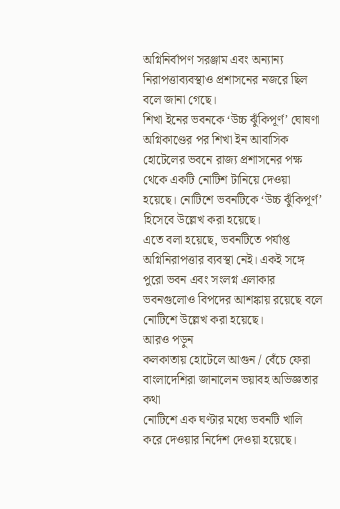অগ্নিনির্বাপণ সরঞ্জাম এবং অন্যান্য নিরাপত্তাব্যবস্থাও প্রশাসনের নজরে ছিল বলে জানা গেছে।
শিখা ইনের ভবনকে ‘উচ্চ ঝুঁকিপূর্ণ’ ঘোষণা
অগ্নিকাণ্ডের পর শিখা ইন আবাসিক হোটেলের ভবনে রাজ্য প্রশাসনের পক্ষ থেকে একটি নোটিশ টানিয়ে দেওয়া হয়েছে। নোটিশে ভবনটিকে ‘উচ্চ ঝুঁকিপূর্ণ’ হিসেবে উল্লেখ করা হয়েছে।
এতে বলা হয়েছে, ভবনটিতে পর্যাপ্ত অগ্নিনিরাপত্তার ব্যবস্থা নেই। একই সঙ্গে পুরো ভবন এবং সংলগ্ন এলাকার ভবনগুলোও বিপদের আশঙ্কায় রয়েছে বলে নোটিশে উল্লেখ করা হয়েছে।
আরও পড়ুন
কলকাতায় হোটেলে আগুন / বেঁচে ফেরা বাংলাদেশিরা জানালেন ভয়াবহ অভিজ্ঞতার কথা
নোটিশে এক ঘণ্টার মধ্যে ভবনটি খালি করে দেওয়ার নির্দেশ দেওয়া হয়েছে।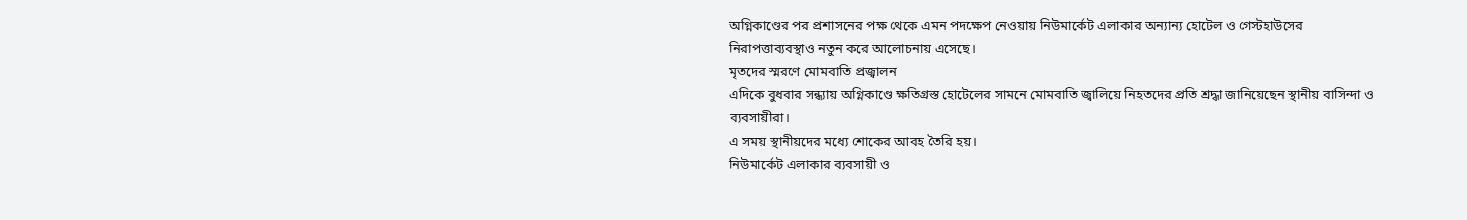অগ্নিকাণ্ডের পর প্রশাসনের পক্ষ থেকে এমন পদক্ষেপ নেওয়ায় নিউমার্কেট এলাকার অন্যান্য হোটেল ও গেস্টহাউসের নিরাপত্তাব্যবস্থাও নতুন করে আলোচনায় এসেছে।
মৃতদের স্মরণে মোমবাতি প্রজ্বালন
এদিকে বুধবার সন্ধ্যায় অগ্নিকাণ্ডে ক্ষতিগ্রস্ত হোটেলের সামনে মোমবাতি জ্বালিয়ে নিহতদের প্রতি শ্রদ্ধা জানিয়েছেন স্থানীয় বাসিন্দা ও ব্যবসায়ীরা।
এ সময় স্থানীয়দের মধ্যে শোকের আবহ তৈরি হয়।
নিউমার্কেট এলাকার ব্যবসায়ী ও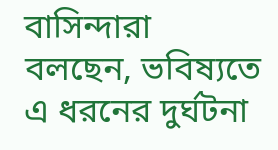বাসিন্দারা বলছেন, ভবিষ্যতে এ ধরনের দুর্ঘটনা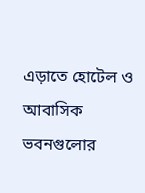এড়াতে হোটেল ও আবাসিক ভবনগুলোর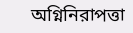অগ্নিনিরাপত্তা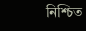নিশ্চিত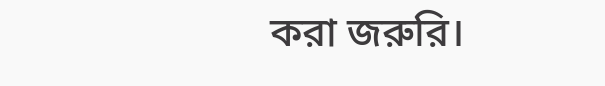করা জরুরি।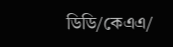ডিডি/কেএএ/